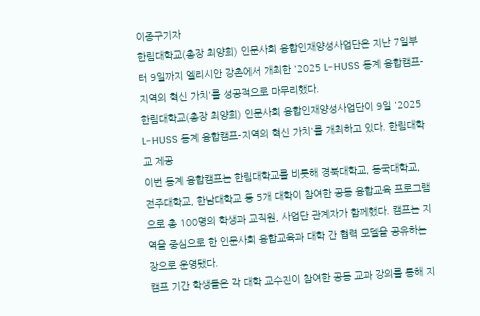이종구기자
한림대학교(총장 최양희) 인문사회 융합인재양성사업단은 지난 7일부터 9일까지 엘리시안 강촌에서 개최한 '2025 L-HUSS 동계 융합캠프-지역의 혁신 가치'를 성공적으로 마무리했다.
한림대학교(총장 최양희) 인문사회 융합인재양성사업단이 9일 '2025 L-HUSS 동계 융합캠프-지역의 혁신 가치'를 개최하고 있다. 한림대학교 제공
이번 동계 융합캠프는 한림대학교를 비롯해 경북대학교, 동국대학교, 전주대학교, 한남대학교 등 5개 대학이 참여한 공동 융합교육 프로그램으로 총 100명의 학생과 교직원, 사업단 관계자가 함께했다. 캠프는 지역을 중심으로 한 인문사회 융합교육과 대학 간 협력 모델을 공유하는 장으로 운영됐다.
캠프 기간 학생들은 각 대학 교수진이 참여한 공동 교과 강의를 통해 지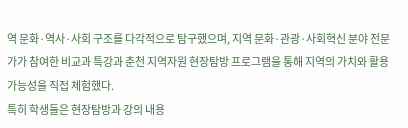역 문화·역사·사회 구조를 다각적으로 탐구했으며, 지역 문화·관광·사회혁신 분야 전문가가 참여한 비교과 특강과 춘천 지역자원 현장탐방 프로그램을 통해 지역의 가치와 활용 가능성을 직접 체험했다.
특히 학생들은 현장탐방과 강의 내용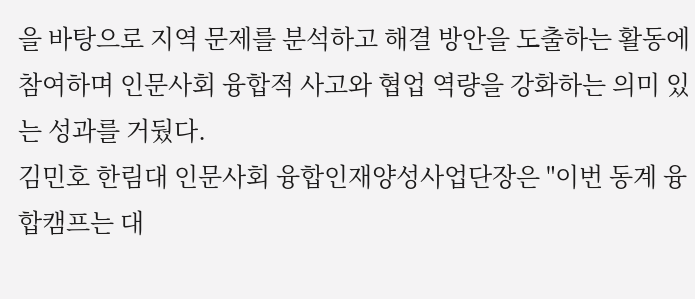을 바탕으로 지역 문제를 분석하고 해결 방안을 도출하는 활동에 참여하며 인문사회 융합적 사고와 협업 역량을 강화하는 의미 있는 성과를 거뒀다.
김민호 한림대 인문사회 융합인재양성사업단장은 "이번 동계 융합캠프는 대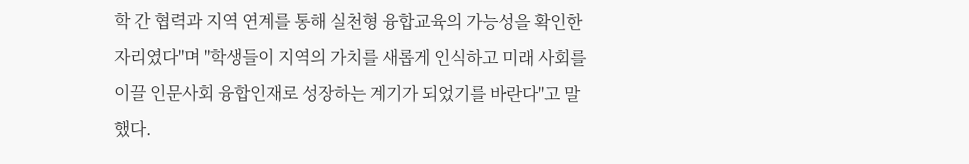학 간 협력과 지역 연계를 통해 실천형 융합교육의 가능성을 확인한 자리였다"며 "학생들이 지역의 가치를 새롭게 인식하고 미래 사회를 이끌 인문사회 융합인재로 성장하는 계기가 되었기를 바란다"고 말했다.